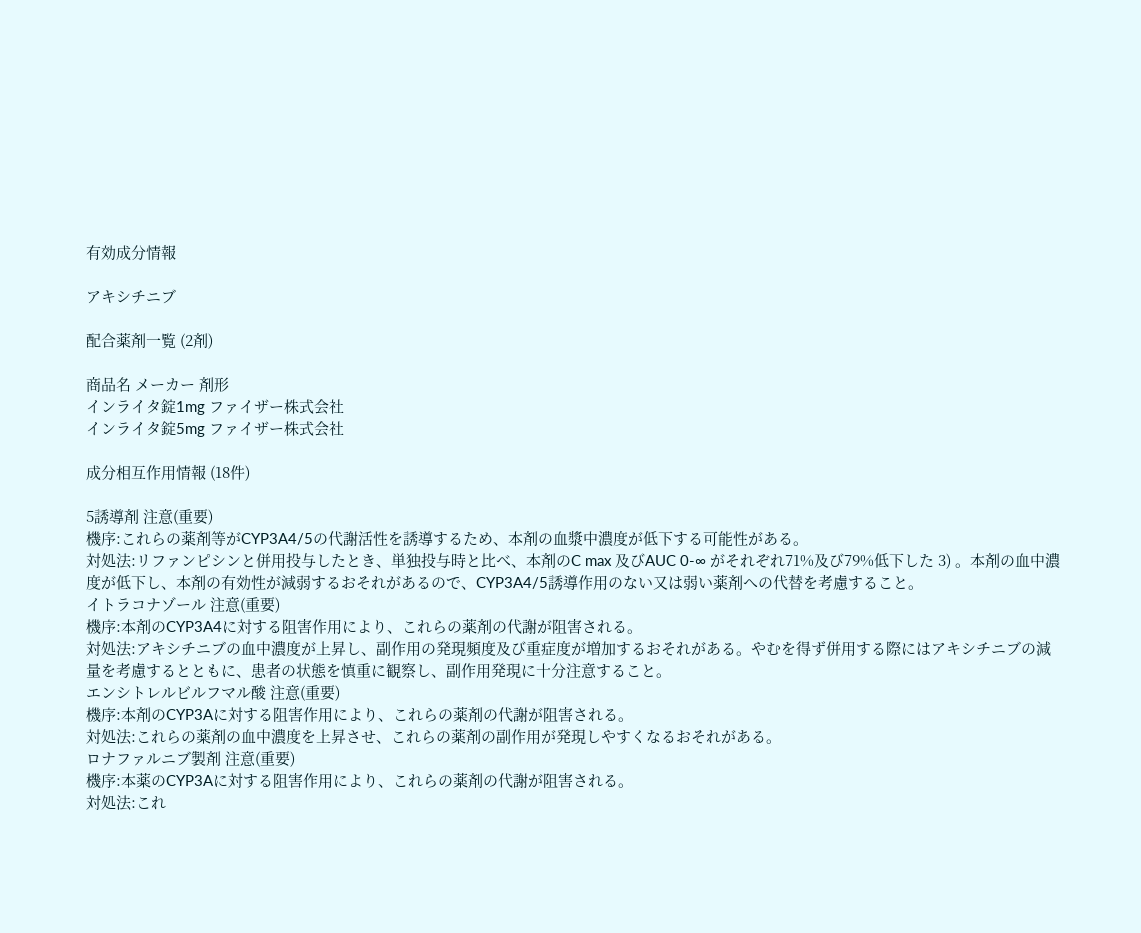有効成分情報

アキシチニブ

配合薬剤一覧 (2剤)

商品名 メーカー 剤形
インライタ錠1mg ファイザー株式会社
インライタ錠5mg ファイザー株式会社

成分相互作用情報 (18件)

5誘導剤 注意(重要)
機序:これらの薬剤等がCYP3A4/5の代謝活性を誘導するため、本剤の血漿中濃度が低下する可能性がある。
対処法:リファンピシンと併用投与したとき、単独投与時と比べ、本剤のC max 及びAUC 0-∞ がそれぞれ71%及び79%低下した 3) 。本剤の血中濃度が低下し、本剤の有効性が減弱するおそれがあるので、CYP3A4/5誘導作用のない又は弱い薬剤への代替を考慮すること。
イトラコナゾール 注意(重要)
機序:本剤のCYP3A4に対する阻害作用により、これらの薬剤の代謝が阻害される。
対処法:アキシチニブの血中濃度が上昇し、副作用の発現頻度及び重症度が増加するおそれがある。やむを得ず併用する際にはアキシチニブの減量を考慮するとともに、患者の状態を慎重に観察し、副作用発現に十分注意すること。
エンシトレルビルフマル酸 注意(重要)
機序:本剤のCYP3Aに対する阻害作用により、これらの薬剤の代謝が阻害される。
対処法:これらの薬剤の血中濃度を上昇させ、これらの薬剤の副作用が発現しやすくなるおそれがある。
ロナファルニブ製剤 注意(重要)
機序:本薬のCYP3Aに対する阻害作用により、これらの薬剤の代謝が阻害される。
対処法:これ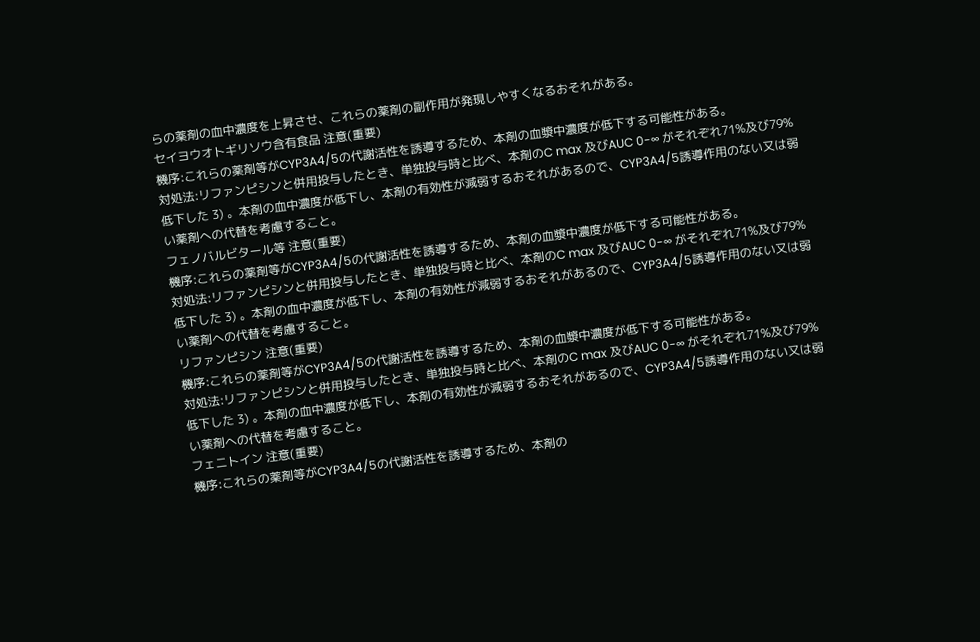らの薬剤の血中濃度を上昇させ、これらの薬剤の副作用が発現しやすくなるおそれがある。
セイヨウオトギリソウ含有食品 注意(重要)
機序:これらの薬剤等がCYP3A4/5の代謝活性を誘導するため、本剤の血漿中濃度が低下する可能性がある。
対処法:リファンピシンと併用投与したとき、単独投与時と比べ、本剤のC max 及びAUC 0-∞ がそれぞれ71%及び79%低下した 3) 。本剤の血中濃度が低下し、本剤の有効性が減弱するおそれがあるので、CYP3A4/5誘導作用のない又は弱い薬剤への代替を考慮すること。
フェノバルビタール等 注意(重要)
機序:これらの薬剤等がCYP3A4/5の代謝活性を誘導するため、本剤の血漿中濃度が低下する可能性がある。
対処法:リファンピシンと併用投与したとき、単独投与時と比べ、本剤のC max 及びAUC 0-∞ がそれぞれ71%及び79%低下した 3) 。本剤の血中濃度が低下し、本剤の有効性が減弱するおそれがあるので、CYP3A4/5誘導作用のない又は弱い薬剤への代替を考慮すること。
リファンピシン 注意(重要)
機序:これらの薬剤等がCYP3A4/5の代謝活性を誘導するため、本剤の血漿中濃度が低下する可能性がある。
対処法:リファンピシンと併用投与したとき、単独投与時と比べ、本剤のC max 及びAUC 0-∞ がそれぞれ71%及び79%低下した 3) 。本剤の血中濃度が低下し、本剤の有効性が減弱するおそれがあるので、CYP3A4/5誘導作用のない又は弱い薬剤への代替を考慮すること。
フェニトイン 注意(重要)
機序:これらの薬剤等がCYP3A4/5の代謝活性を誘導するため、本剤の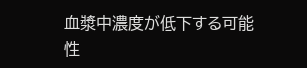血漿中濃度が低下する可能性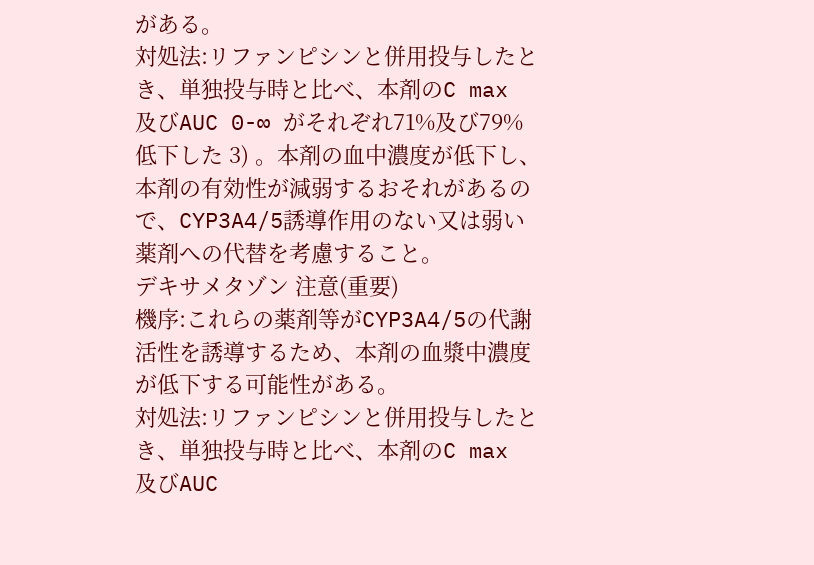がある。
対処法:リファンピシンと併用投与したとき、単独投与時と比べ、本剤のC max 及びAUC 0-∞ がそれぞれ71%及び79%低下した 3) 。本剤の血中濃度が低下し、本剤の有効性が減弱するおそれがあるので、CYP3A4/5誘導作用のない又は弱い薬剤への代替を考慮すること。
デキサメタゾン 注意(重要)
機序:これらの薬剤等がCYP3A4/5の代謝活性を誘導するため、本剤の血漿中濃度が低下する可能性がある。
対処法:リファンピシンと併用投与したとき、単独投与時と比べ、本剤のC max 及びAUC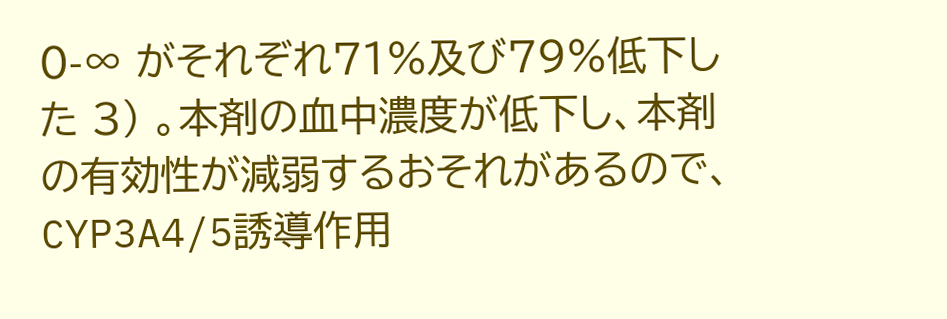0-∞ がそれぞれ71%及び79%低下した 3) 。本剤の血中濃度が低下し、本剤の有効性が減弱するおそれがあるので、CYP3A4/5誘導作用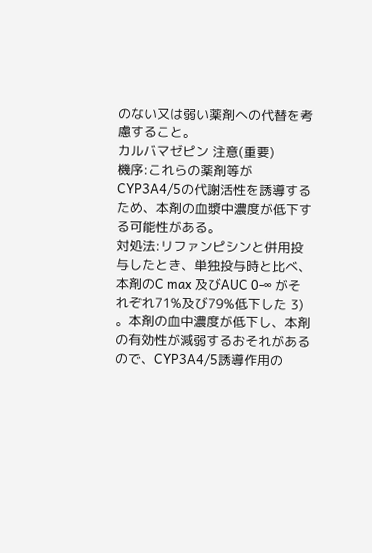のない又は弱い薬剤への代替を考慮すること。
カルバマゼピン 注意(重要)
機序:これらの薬剤等がCYP3A4/5の代謝活性を誘導するため、本剤の血漿中濃度が低下する可能性がある。
対処法:リファンピシンと併用投与したとき、単独投与時と比べ、本剤のC max 及びAUC 0-∞ がそれぞれ71%及び79%低下した 3) 。本剤の血中濃度が低下し、本剤の有効性が減弱するおそれがあるので、CYP3A4/5誘導作用の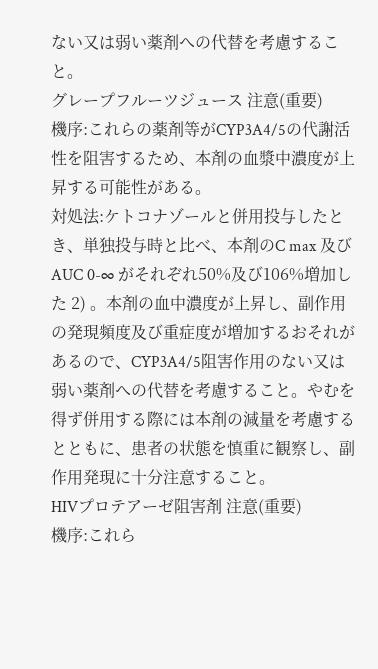ない又は弱い薬剤への代替を考慮すること。
グレープフルーツジュース 注意(重要)
機序:これらの薬剤等がCYP3A4/5の代謝活性を阻害するため、本剤の血漿中濃度が上昇する可能性がある。
対処法:ケトコナゾールと併用投与したとき、単独投与時と比べ、本剤のC max 及びAUC 0-∞ がそれぞれ50%及び106%増加した 2) 。本剤の血中濃度が上昇し、副作用の発現頻度及び重症度が増加するおそれがあるので、CYP3A4/5阻害作用のない又は弱い薬剤への代替を考慮すること。やむを得ず併用する際には本剤の減量を考慮するとともに、患者の状態を慎重に観察し、副作用発現に十分注意すること。
HIVプロテアーゼ阻害剤 注意(重要)
機序:これら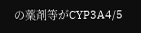の薬剤等がCYP3A4/5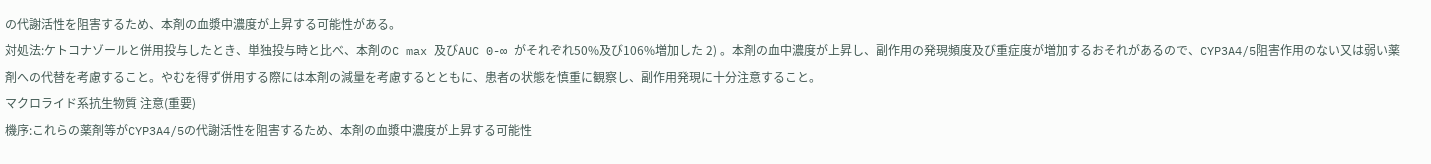の代謝活性を阻害するため、本剤の血漿中濃度が上昇する可能性がある。
対処法:ケトコナゾールと併用投与したとき、単独投与時と比べ、本剤のC max 及びAUC 0-∞ がそれぞれ50%及び106%増加した 2) 。本剤の血中濃度が上昇し、副作用の発現頻度及び重症度が増加するおそれがあるので、CYP3A4/5阻害作用のない又は弱い薬剤への代替を考慮すること。やむを得ず併用する際には本剤の減量を考慮するとともに、患者の状態を慎重に観察し、副作用発現に十分注意すること。
マクロライド系抗生物質 注意(重要)
機序:これらの薬剤等がCYP3A4/5の代謝活性を阻害するため、本剤の血漿中濃度が上昇する可能性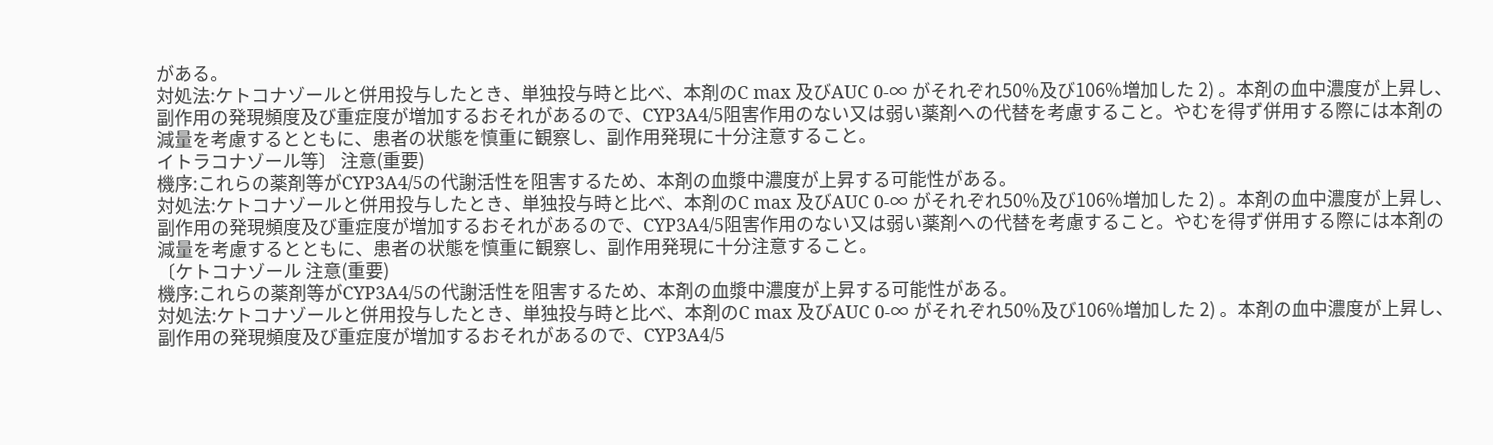がある。
対処法:ケトコナゾールと併用投与したとき、単独投与時と比べ、本剤のC max 及びAUC 0-∞ がそれぞれ50%及び106%増加した 2) 。本剤の血中濃度が上昇し、副作用の発現頻度及び重症度が増加するおそれがあるので、CYP3A4/5阻害作用のない又は弱い薬剤への代替を考慮すること。やむを得ず併用する際には本剤の減量を考慮するとともに、患者の状態を慎重に観察し、副作用発現に十分注意すること。
イトラコナゾール等〕 注意(重要)
機序:これらの薬剤等がCYP3A4/5の代謝活性を阻害するため、本剤の血漿中濃度が上昇する可能性がある。
対処法:ケトコナゾールと併用投与したとき、単独投与時と比べ、本剤のC max 及びAUC 0-∞ がそれぞれ50%及び106%増加した 2) 。本剤の血中濃度が上昇し、副作用の発現頻度及び重症度が増加するおそれがあるので、CYP3A4/5阻害作用のない又は弱い薬剤への代替を考慮すること。やむを得ず併用する際には本剤の減量を考慮するとともに、患者の状態を慎重に観察し、副作用発現に十分注意すること。
〔ケトコナゾール 注意(重要)
機序:これらの薬剤等がCYP3A4/5の代謝活性を阻害するため、本剤の血漿中濃度が上昇する可能性がある。
対処法:ケトコナゾールと併用投与したとき、単独投与時と比べ、本剤のC max 及びAUC 0-∞ がそれぞれ50%及び106%増加した 2) 。本剤の血中濃度が上昇し、副作用の発現頻度及び重症度が増加するおそれがあるので、CYP3A4/5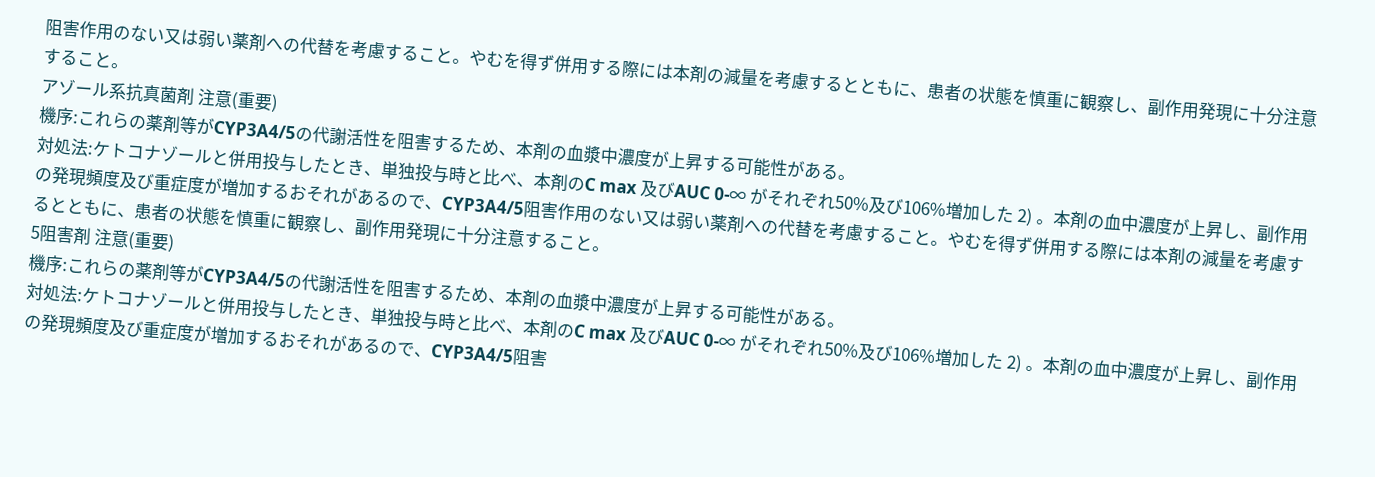阻害作用のない又は弱い薬剤への代替を考慮すること。やむを得ず併用する際には本剤の減量を考慮するとともに、患者の状態を慎重に観察し、副作用発現に十分注意すること。
アゾール系抗真菌剤 注意(重要)
機序:これらの薬剤等がCYP3A4/5の代謝活性を阻害するため、本剤の血漿中濃度が上昇する可能性がある。
対処法:ケトコナゾールと併用投与したとき、単独投与時と比べ、本剤のC max 及びAUC 0-∞ がそれぞれ50%及び106%増加した 2) 。本剤の血中濃度が上昇し、副作用の発現頻度及び重症度が増加するおそれがあるので、CYP3A4/5阻害作用のない又は弱い薬剤への代替を考慮すること。やむを得ず併用する際には本剤の減量を考慮するとともに、患者の状態を慎重に観察し、副作用発現に十分注意すること。
5阻害剤 注意(重要)
機序:これらの薬剤等がCYP3A4/5の代謝活性を阻害するため、本剤の血漿中濃度が上昇する可能性がある。
対処法:ケトコナゾールと併用投与したとき、単独投与時と比べ、本剤のC max 及びAUC 0-∞ がそれぞれ50%及び106%増加した 2) 。本剤の血中濃度が上昇し、副作用の発現頻度及び重症度が増加するおそれがあるので、CYP3A4/5阻害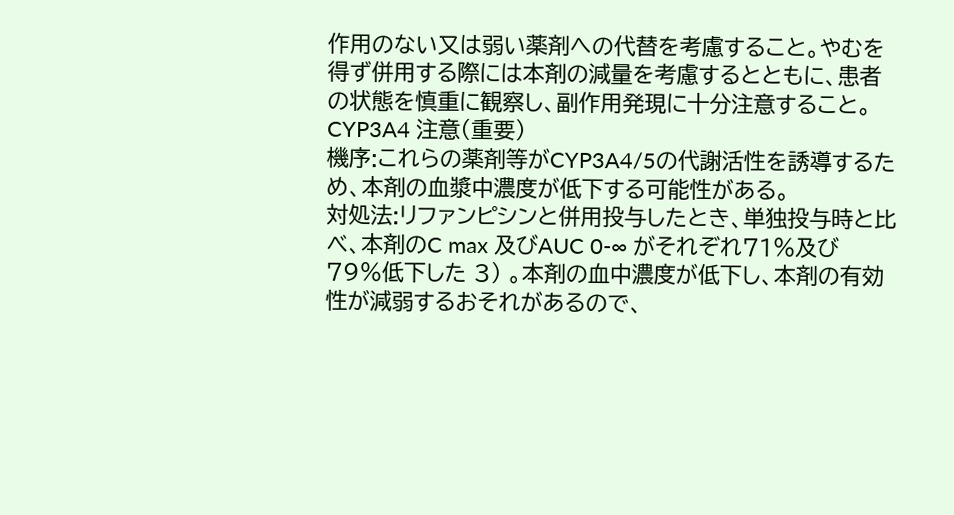作用のない又は弱い薬剤への代替を考慮すること。やむを得ず併用する際には本剤の減量を考慮するとともに、患者の状態を慎重に観察し、副作用発現に十分注意すること。
CYP3A4 注意(重要)
機序:これらの薬剤等がCYP3A4/5の代謝活性を誘導するため、本剤の血漿中濃度が低下する可能性がある。
対処法:リファンピシンと併用投与したとき、単独投与時と比べ、本剤のC max 及びAUC 0-∞ がそれぞれ71%及び79%低下した 3) 。本剤の血中濃度が低下し、本剤の有効性が減弱するおそれがあるので、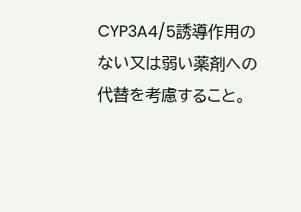CYP3A4/5誘導作用のない又は弱い薬剤への代替を考慮すること。